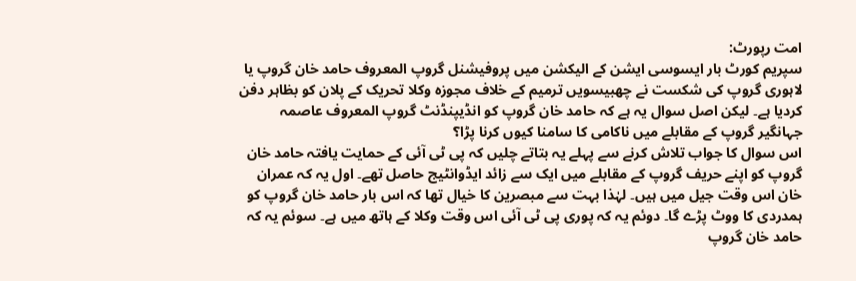امت رپورٹ:
سپریم کورٹ بار ایسوسی ایشن کے الیکشن میں پروفیشنل گروپ المعروف حامد خان گروپ یا لاہوری گروپ کی شکست نے چھبیسویں ترمیم کے خلاف مجوزہ وکلا تحریک کے پلان کو بظاہر دفن کردیا ہے۔ لیکن اصل سوال یہ ہے کہ حامد خان گروپ کو انڈیپنڈنٹ گروپ المعروف عاصمہ جہانگیر گروپ کے مقابلے میں ناکامی کا سامنا کیوں کرنا پڑا؟
اس سوال کا جواب تلاش کرنے سے پہلے یہ بتاتے چلیں کہ پی ٹی آئی کے حمایت یافتہ حامد خان گروپ کو اپنے حریف گروپ کے مقابلے میں ایک سے زائد ایڈوانٹیج حاصل تھے۔ اول یہ کہ عمران خان اس وقت جیل میں ہیں۔ لہٰذا بہت سے مبصرین کا خیال تھا کہ اس بار حامد خان گروپ کو ہمدردی کا ووٹ پڑے گا۔ دوئم یہ کہ پوری پی ٹی آئی اس وقت وکلا کے ہاتھ میں ہے۔ سوئم یہ کہ حامد خان گروپ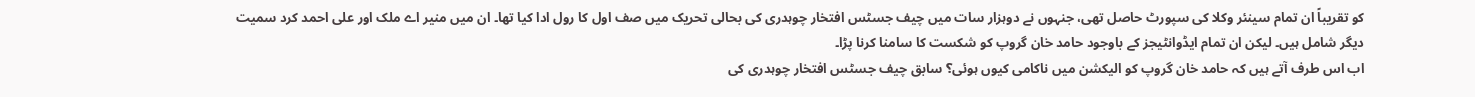کو تقریباً ان تمام سینئر وکلا کی سپورٹ حاصل تھی، جنہوں نے دوہزار سات میں چیف جسٹس افتخار چوہدری کی بحالی تحریک میں صف اول کا رول ادا کیا تھا۔ ان میں منیر اے ملک اور علی احمد کرد سمیت دیگر شامل ہیں۔ لیکن ان تمام ایڈوانٹیجز کے باوجود حامد خان گروپ کو شکست کا سامنا کرنا پڑا۔
اب اس طرف آتے ہیں کہ حامد خان گروپ کو الیکشن میں ناکامی کیوں ہوئی؟ سابق چیف جسٹس افتخار چوہدری کی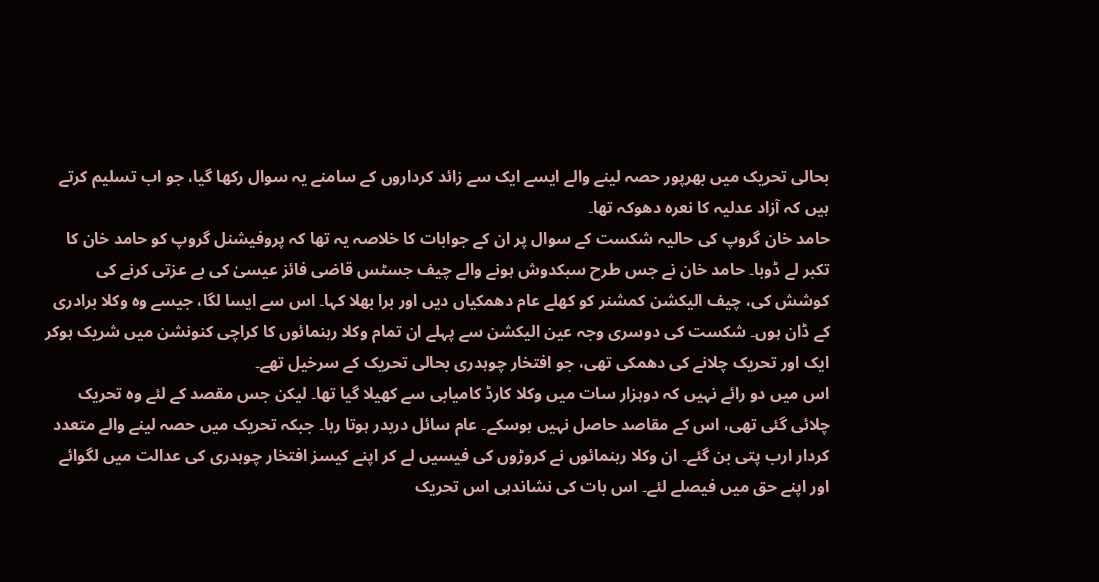بحالی تحریک میں بھرپور حصہ لینے والے ایسے ایک سے زائد کرداروں کے سامنے یہ سوال رکھا گیا، جو اب تسلیم کرتے ہیں کہ آزاد عدلیہ کا نعرہ دھوکہ تھا۔
حامد خان گروپ کی حالیہ شکست کے سوال پر ان کے جوابات کا خلاصہ یہ تھا کہ پروفیشنل گروپ کو حامد خان کا تکبر لے ڈوبا۔ حامد خان نے جس طرح سبکدوش ہونے والے چیف جسٹس قاضی فائز عیسیٰ کی بے عزتی کرنے کی کوشش کی، چیف الیکشن کمشنر کو کھلے عام دھمکیاں دیں اور برا بھلا کہا۔ اس سے ایسا لگا، جیسے وہ وکلا برادری کے ڈان ہوں۔ شکست کی دوسری وجہ عین الیکشن سے پہلے ان تمام وکلا رہنمائوں کا کراچی کنونشن میں شریک ہوکر ایک اور تحریک چلانے کی دھمکی تھی، جو افتخار چوہدری بحالی تحریک کے سرخیل تھے۔
اس میں دو رائے نہیں کہ دوہزار سات میں وکلا کارڈ کامیابی سے کھیلا گیا تھا۔ لیکن جس مقصد کے لئے وہ تحریک چلائی گئی تھی، اس کے مقاصد حاصل نہیں ہوسکے۔ عام سائل دربدر ہوتا رہا۔ جبکہ تحریک میں حصہ لینے والے متعدد کردار ارب پتی بن گئے۔ ان وکلا رہنمائوں نے کروڑوں کی فیسیں لے کر اپنے کیسز افتخار چوہدری کی عدالت میں لگوائے اور اپنے حق میں فیصلے لئے۔ اس بات کی نشاندہی اس تحریک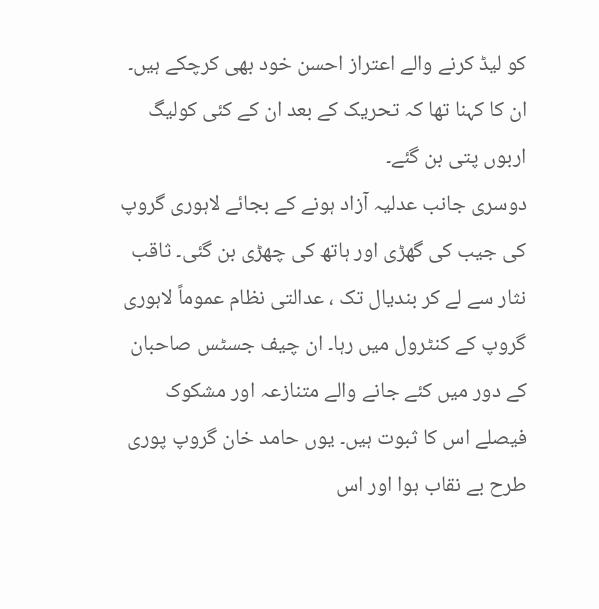کو لیڈ کرنے والے اعتراز احسن خود بھی کرچکے ہیں۔ ان کا کہنا تھا کہ تحریک کے بعد ان کے کئی کولیگ اربوں پتی بن گئے۔
دوسری جانب عدلیہ آزاد ہونے کے بجائے لاہوری گروپ کی جیب کی گھڑی اور ہاتھ کی چھڑی بن گئی۔ ثاقب نثار سے لے کر بندیال تک ، عدالتی نظام عموماً لاہوری گروپ کے کنٹرول میں رہا۔ ان چیف جسٹس صاحبان کے دور میں کئے جانے والے متنازعہ اور مشکوک فیصلے اس کا ثبوت ہیں۔ یوں حامد خان گروپ پوری طرح بے نقاب ہوا اور اس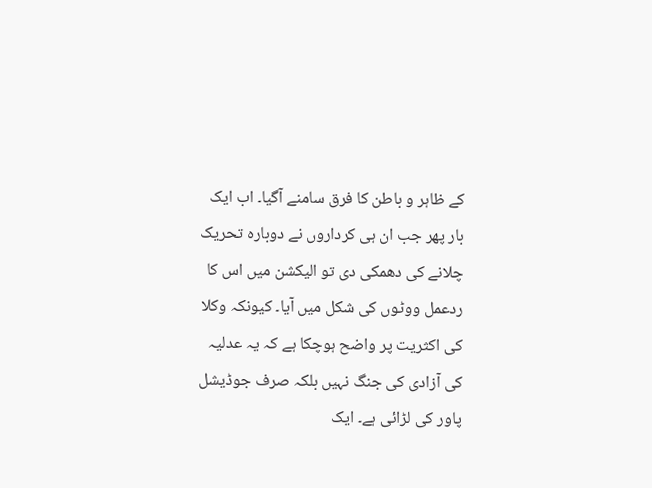کے ظاہر و باطن کا فرق سامنے آگیا۔ اب ایک بار پھر جب ان ہی کرداروں نے دوبارہ تحریک چلانے کی دھمکی دی تو الیکشن میں اس کا ردعمل ووٹوں کی شکل میں آیا۔ کیونکہ وکلا کی اکثریت پر واضح ہوچکا ہے کہ یہ عدلیہ کی آزادی کی جنگ نہیں بلکہ صرف جوڈیشل پاور کی لڑائی ہے۔ ایک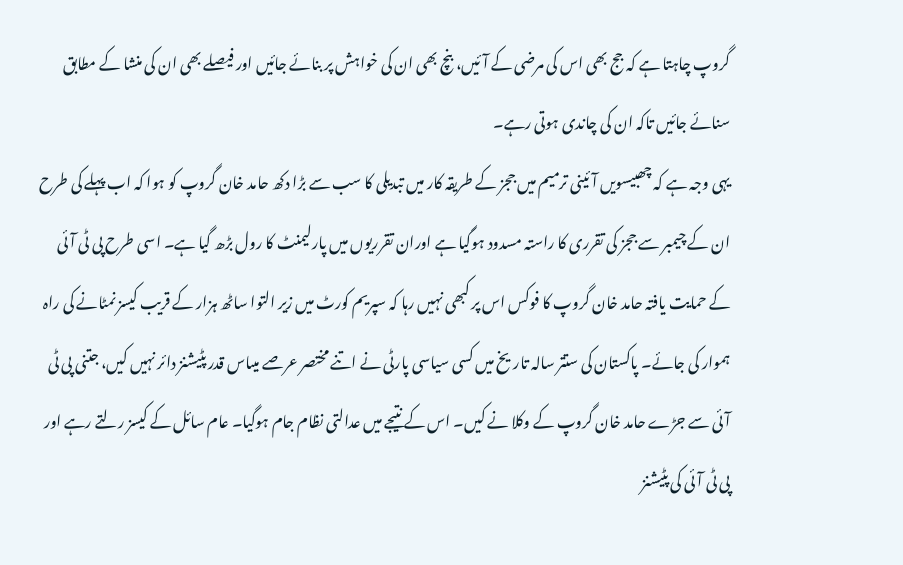گروپ چاہتا ہے کہ جج بھی اس کی مرضی کے آئیں، بنچ بھی ان کی خواہش پر بنائے جائیں اور فیصلے بھی ان کی منشا کے مطابق سنائے جائیں تاکہ ان کی چاندی ہوتی رہے۔
یہی وجہ ہے کہ چھبیسویں آئینی ترمیم میں ججز کے طریقہ کار میں تبدیلی کا سب سے بڑا دکھ حامد خان گروپ کو ہوا کہ اب پہلے کی طرح ان کے چیمبر سے ججز کی تقرری کا راستہ مسدود ہوگیا ہے اوران تقرریوں میں پارلیمنٹ کا رول بڑھ گیا ہے۔ اسی طرح پی ٹی آئی کے حمایت یافتہ حامد خان گروپ کا فوکس اس پر کبھی نہیں رہا کہ سپریم کورٹ میں زیر التوا ساٹھ ہزار کے قریب کیسز نمٹانے کی راہ ہموار کی جائے۔ پاکستان کی ستتر سالہ تاریخ میں کسی سیاسی پارٹی نے اتنے مختصر عرصے میںاس قدر پٹیشنز دائر نہیں کیں، جتنی پی ٹی آئی سے جڑے حامد خان گروپ کے وکلا نے کیں۔ اس کے نتیجے میں عدالتی نظام جام ہوگیا۔ عام سائل کے کیسز رلتے رہے اور پی ٹی آئی کی پٹیشنز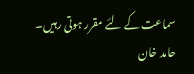سماعت کے لئے مقرر ہوتی رہیں۔
حامد خان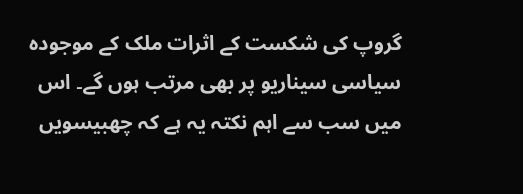گروپ کی شکست کے اثرات ملک کے موجودہ سیاسی سیناریو پر بھی مرتب ہوں گے۔ اس میں سب سے اہم نکتہ یہ ہے کہ چھبیسویں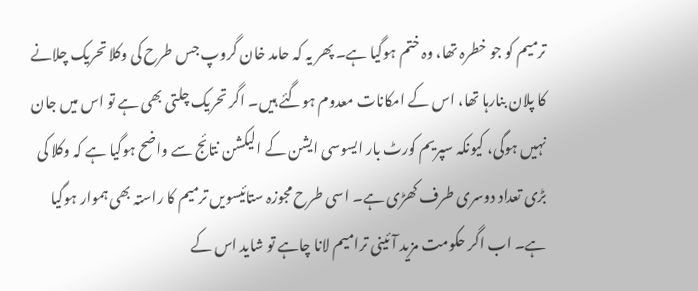ترمیم کو جو خطرہ تھا، وہ ختم ہوگیا ہے۔ پھر یہ کہ حامد خان گروپ جس طرح کی وکلا تحریک چلانے کا پلان بنارہا تھا، اس کے امکانات معدوم ہوگئے ہیں۔ اگر تحریک چلتی بھی ہے تو اس میں جان نہیں ہوگی، کیونکہ سپریم کورٹ بار ایسوسی ایشن کے الیکشن نتائج سے واضح ہوگیا ہے کہ وکلا کی بڑی تعداد دوسری طرف کھڑی ہے۔ اسی طرح مجوزہ ستائیسویں ترمیم کا راستہ بھی ہموار ہوگیا ہے۔ اب اگر حکومت مزید آئینی ترامیم لانا چاہے تو شاید اس کے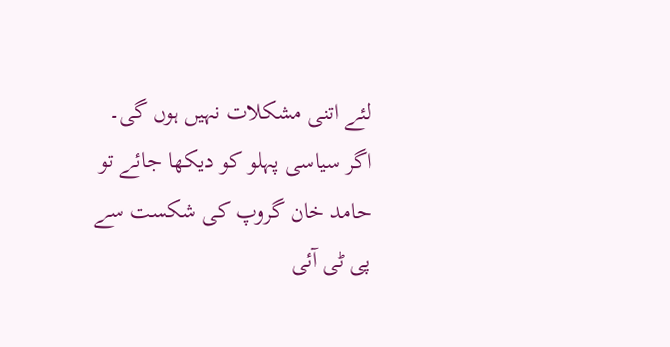لئے اتنی مشکلات نہیں ہوں گی۔ اگر سیاسی پہلو کو دیکھا جائے تو حامد خان گروپ کی شکست سے پی ٹی آئی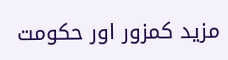مزید کمزور اور حکومت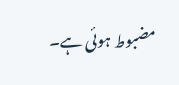مضبوط ہوئی ہے۔